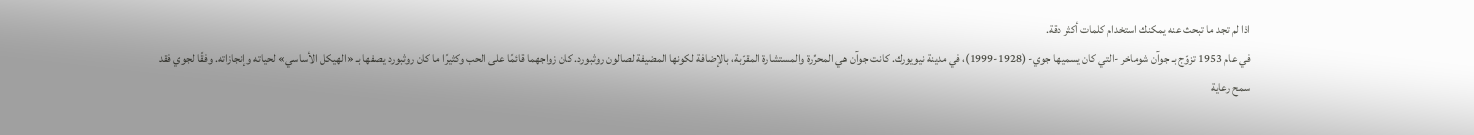اذا لم تجد ما تبحث عنه يمكنك استخدام كلمات أكثر دقة.
في عام 1953 تزوّج بـ جوآن شوماخر -التي كان يسميها جوي- (1928-1999)، في مدينة نيويورك. كانت جوآن هي المحرِّرة والمستشارة المقرّبة، بالإضافة لكونها المضيفة لصالون روثبورد. كان زواجهما قائمًا على الحب وكثيرًا ما كان روثبورد يصفها بـ «الهيكل الأساسي» لحياته وإنجازاته. وفقًا لجوي فقد سمح رعاية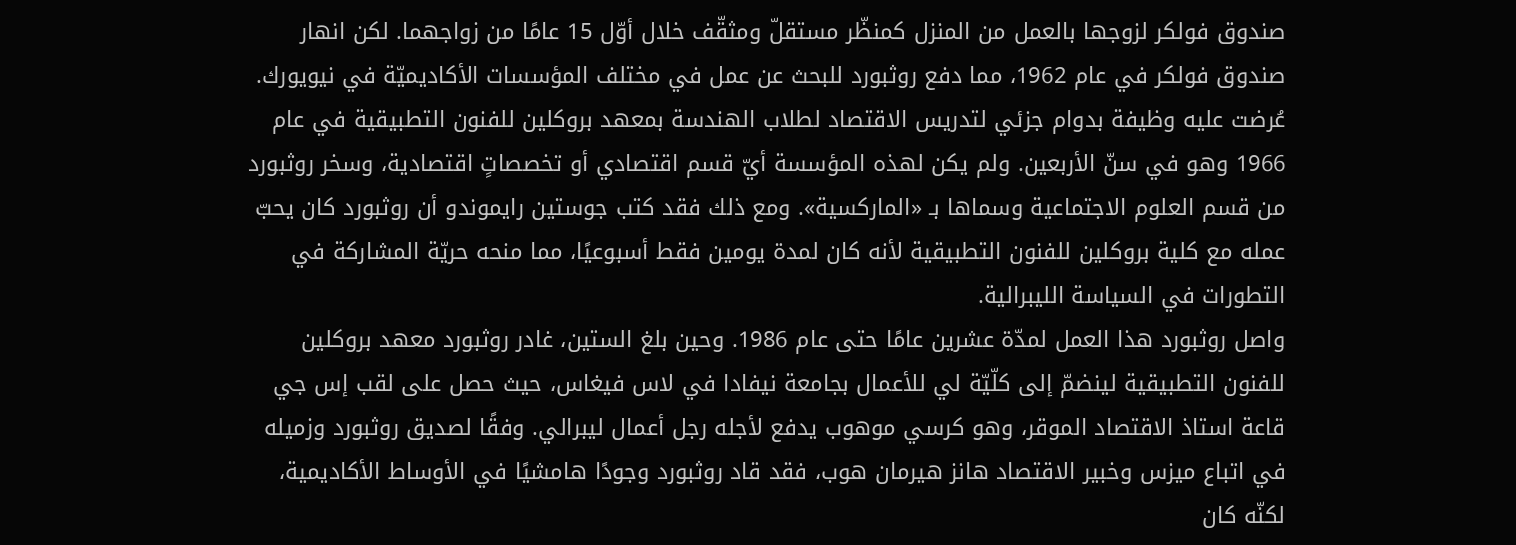صندوق فولكر لزوجها بالعمل من المنزل كمنظّر مستقلّ ومثقّف خلال أوّل 15 عامًا من زواجهما. لكن انهار صندوق فولكر في عام 1962، مما دفع روثبورد للبحث عن عمل في مختلف المؤسسات الأكاديميّة في نيويورك. عُرضت عليه وظيفة بدوام جزئي لتدريس الاقتصاد لطلاب الهندسة بمعهد بروكلين للفنون التطبيقية في عام 1966 وهو في سنّ الأربعين. ولم يكن لهذه المؤسسة أيّ قسم اقتصادي أو تخصصاتٍ اقتصادية، وسخر روثبورد من قسم العلوم الاجتماعية وسماها بـ «الماركسية». ومع ذلك فقد كتب جوستين رايموندو أن روثبورد كان يحبّ عمله مع كلية بروكلين للفنون التطبيقية لأنه كان لمدة يومين فقط أسبوعيًا، مما منحه حريّة المشاركة في التطورات في السياسة الليبرالية.
واصل روثبورد هذا العمل لمدّة عشرين عامًا حتى عام 1986. وحين بلغ الستين، غادر روثبورد معهد بروكلين للفنون التطبيقية لينضمّ إلى كلّيّة لي للأعمال بجامعة نيفادا في لاس فيغاس، حيث حصل على لقب إس جي قاعة استاذ الاقتصاد الموقر، وهو كرسي موهوب يدفع لأجله رجل أعمال ليبرالي. وفقًا لصديق روثبورد وزميله في اتباع ميزس وخبير الاقتصاد هانز هيرمان هوب، فقد قاد روثبورد وجودًا هامشيًا في الأوساط الأكاديمية، لكنّه كان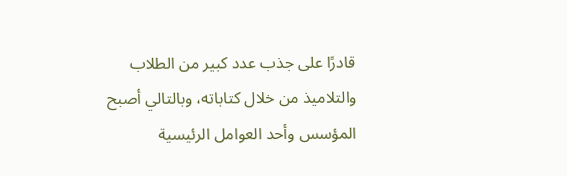قادرًا على جذب عدد كبير من الطلاب والتلاميذ من خلال كتاباته، وبالتالي أصبح المؤسس وأحد العوامل الرئيسية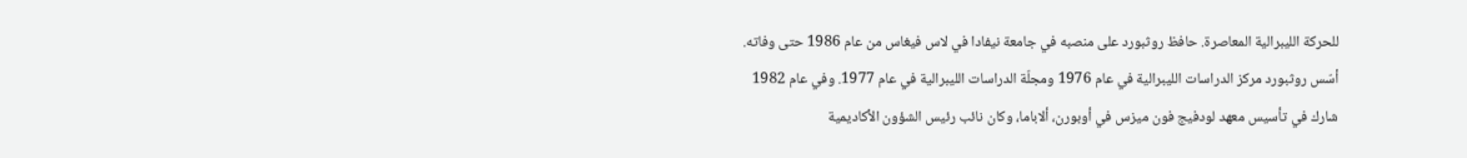للحركة الليبرالية المعاصرة. حافظ روثبورد على منصبه في جامعة نيفادا في لاس فيغاس من عام 1986 حتى وفاته. أسّس روثبورد مركز الدراسات الليبرالية في عام 1976 ومجلّة الدراسات الليبرالية في عام 1977. وفي عام 1982 شارك في تأسيس معهد لودفيج فون ميزس في أوبورن، ألاباما، وكان نائب رئيس الشؤون الأكاديمية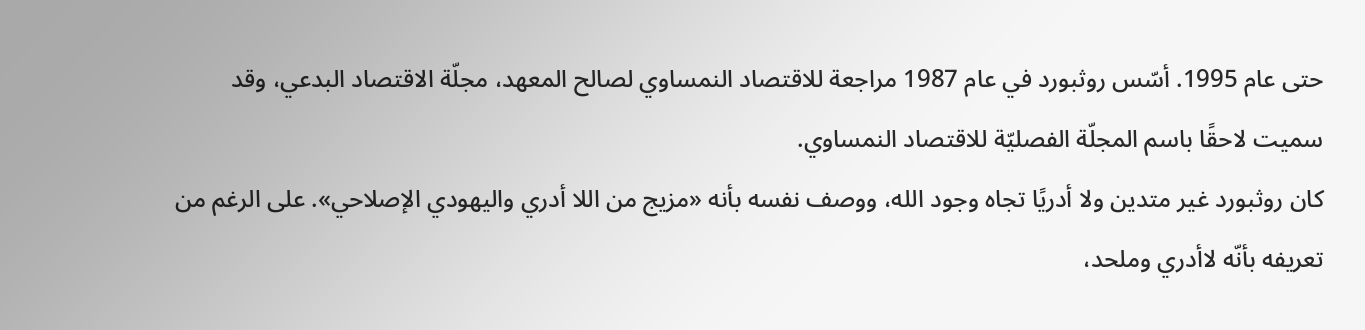حتى عام 1995. أسّس روثبورد في عام 1987 مراجعة للاقتصاد النمساوي لصالح المعهد، مجلّة الاقتصاد البدعي، وقد سميت لاحقًا باسم المجلّة الفصليّة للاقتصاد النمساوي.
كان روثبورد غير متدين ولا أدريًا تجاه وجود الله، ووصف نفسه بأنه «مزيج من اللا أدري واليهودي الإصلاحي». على الرغم من تعريفه بأنّه لاأدري وملحد،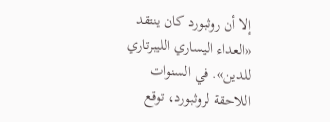إلا أن روثبورد كان ينتقد «العداء اليساري الليبرتاري للدين». في السنوات اللاحقة لروثبورد، توقع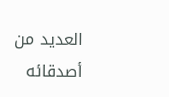العديد من أصدقائه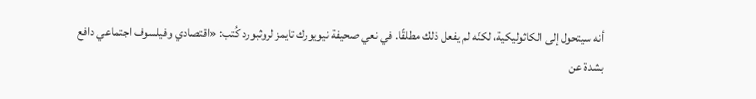أنه سيتحول إلى الكاثوليكية، لكنّه لم يفعل ذلك مطلقًا. في نعي صحيفة نيويورك تايمز لروثبورد كُتب: «اقتصادي وفيلسوف اجتماعي دافع بشدة عن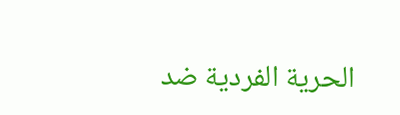الحرية الفردية ضد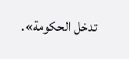تدخل الحكومة».